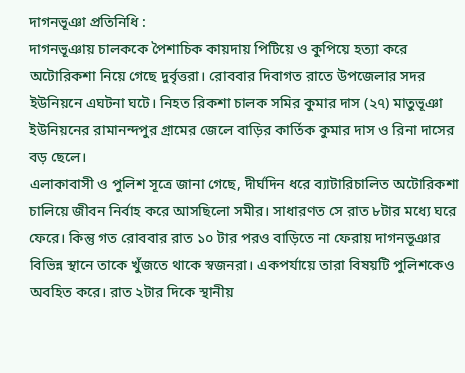দাগনভূঞা প্রতিনিধি :
দাগনভূঞায় চালককে পৈশাচিক কায়দায় পিটিয়ে ও কুপিয়ে হত্যা করে অটোরিকশা নিয়ে গেছে দুর্বৃত্তরা। রোববার দিবাগত রাতে উপজেলার সদর ইউনিয়নে এঘটনা ঘটে। নিহত রিকশা চালক সমির কুমার দাস (২৭) মাতুভূঞা ইউনিয়নের রামানন্দপুর গ্রামের জেলে বাড়ির কার্তিক কুমার দাস ও রিনা দাসের বড় ছেলে।
এলাকাবাসী ও পুলিশ সূত্রে জানা গেছে, দীর্ঘদিন ধরে ব্যাটারিচালিত অটোরিকশা চালিয়ে জীবন নির্বাহ করে আসছিলো সমীর। সাধারণত সে রাত ৮টার মধ্যে ঘরে ফেরে। কিন্তু গত রোববার রাত ১০ টার পরও বাড়িতে না ফেরায় দাগনভূঞার বিভিন্ন স্থানে তাকে খুঁজতে থাকে স্বজনরা। একপর্যায়ে তারা বিষয়টি পুলিশকেও অবহিত করে। রাত ২টার দিকে স্থানীয়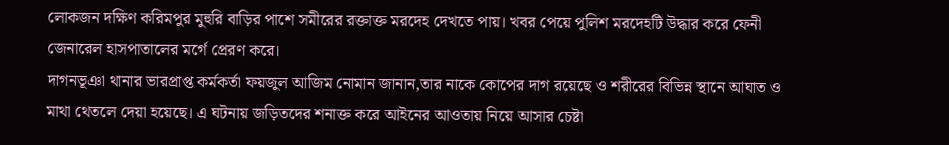লোকজন দক্ষিণ করিমপুর মুহুরি বাড়ির পাশে সমীরের রক্তাক্ত মরদেহ দেখতে পায়। খবর পেয়ে পুলিশ মরদেহটি উদ্ধার করে ফেনী জেনারেল হাসপাতালের মর্গে প্রেরণ করে।
দাগনভূঞা থানার ভারপ্রাপ্ত কর্মকর্তা ফয়জুল আজিম নোমান জানান,তার নাকে কোপের দাগ রয়েছে ও শরীরের বিভিন্ন স্থানে আঘাত ও মাথা থেতলে দেয়া হয়েছে। এ ঘটনায় জড়িতদের শনাক্ত করে আইনের আওতায় নিয়ে আসার চেষ্টা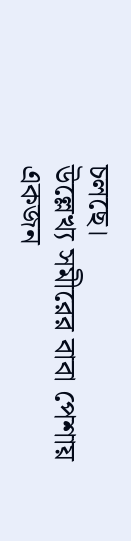চলছে।
উল্লেখ্য সমীরের বাবা পেশায় একজন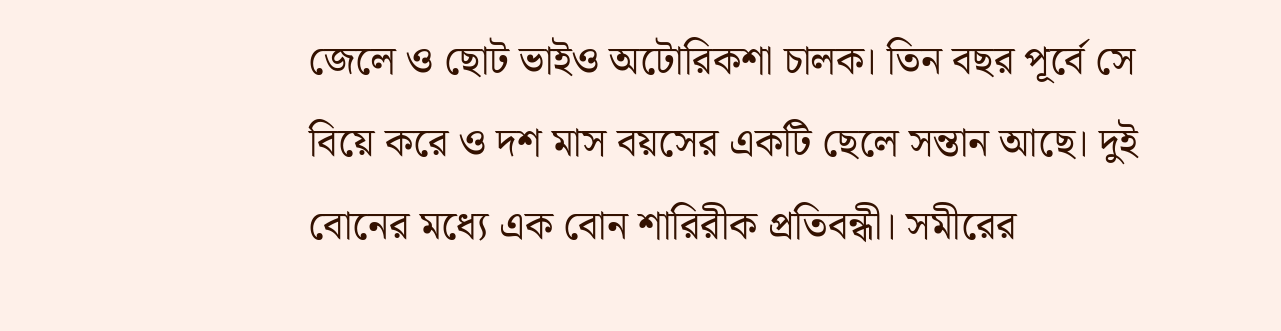জেলে ও ছোট ভাইও অটোরিকশা চালক। তিন বছর পূর্বে সে বিয়ে করে ও দশ মাস বয়সের একটি ছেলে সন্তান আছে। দুই বোনের মধ্যে এক বোন শারিরীক প্রতিবন্ধী। সমীরের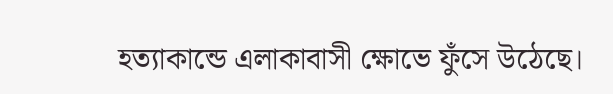হত্যাকান্ডে এলাকাবাসী ক্ষোভে ফুঁসে উঠেছে।